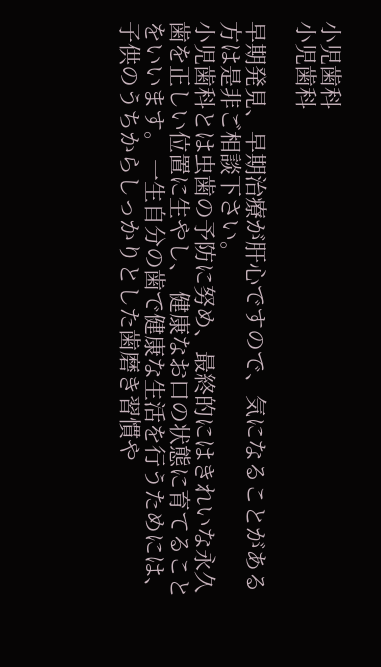小児歯科
小児歯科

早期発見、早期治療が肝心ですので、気になることがある方は是非ご相談下さい。
小児歯科とは虫歯の予防に努め、最終的にはきれいな永久歯を正しい位置に生やし、 健康なお口の状態に育てることをいいます。 一生自分の歯で健康な生活を行うためには、子供のうちからしっかりとした歯磨き習慣や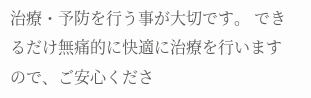治療・予防を行う事が大切です。 できるだけ無痛的に快適に治療を行いますので、ご安心くださ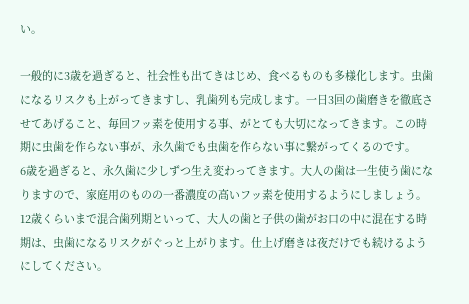い。

一般的に3歳を過ぎると、社会性も出てきはじめ、食べるものも多様化します。虫歯になるリスクも上がってきますし、乳歯列も完成します。一日3回の歯磨きを徹底させてあげること、毎回フッ素を使用する事、がとても大切になってきます。この時期に虫歯を作らない事が、永久歯でも虫歯を作らない事に繋がってくるのです。
6歳を過ぎると、永久歯に少しずつ生え変わってきます。大人の歯は一生使う歯になりますので、家庭用のものの一番濃度の高いフッ素を使用するようにしましょう。12歳くらいまで混合歯列期といって、大人の歯と子供の歯がお口の中に混在する時期は、虫歯になるリスクがぐっと上がります。仕上げ磨きは夜だけでも続けるようにしてください。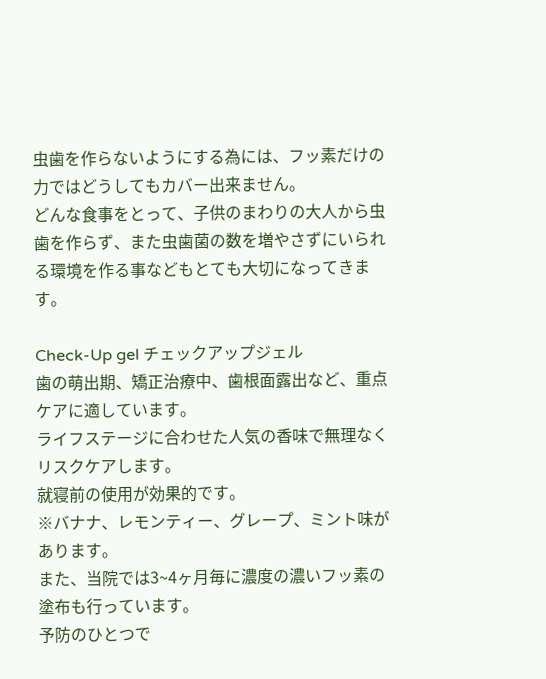虫歯を作らないようにする為には、フッ素だけの力ではどうしてもカバー出来ません。
どんな食事をとって、子供のまわりの大人から虫歯を作らず、また虫歯菌の数を増やさずにいられる環境を作る事などもとても大切になってきます。

Check-Up gel チェックアップジェル
歯の萌出期、矯正治療中、歯根面露出など、重点ケアに適しています。
ライフステージに合わせた人気の香味で無理なくリスクケアします。
就寝前の使用が効果的です。
※バナナ、レモンティー、グレープ、ミント味があります。
また、当院では3~4ヶ月毎に濃度の濃いフッ素の塗布も行っています。
予防のひとつで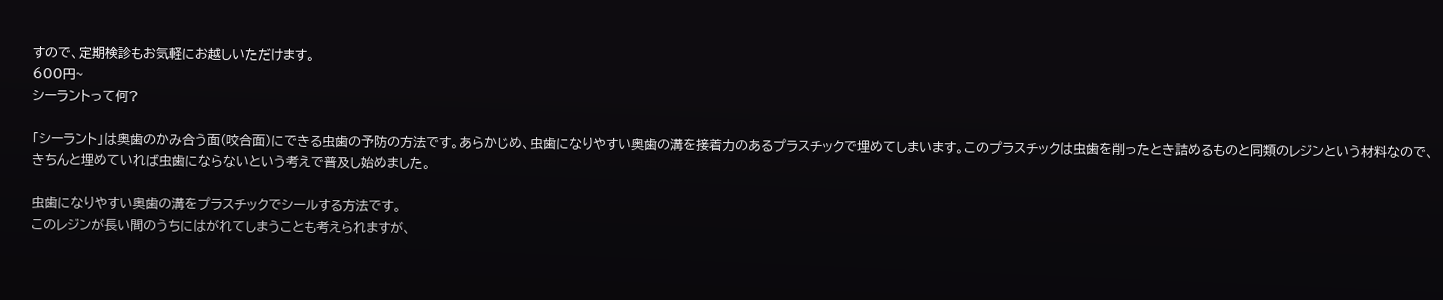すので、定期検診もお気軽にお越しいただけます。
600円~
シーラントって何?

「シーラント」は奥歯のかみ合う面(咬合面)にできる虫歯の予防の方法です。あらかじめ、虫歯になりやすい奥歯の溝を接着力のあるプラスチックで埋めてしまいます。このプラスチックは虫歯を削ったとき詰めるものと同類のレジンという材料なので、きちんと埋めていれば虫歯にならないという考えで普及し始めました。

虫歯になりやすい奥歯の溝をプラスチックでシールする方法です。
このレジンが長い間のうちにはがれてしまうことも考えられますが、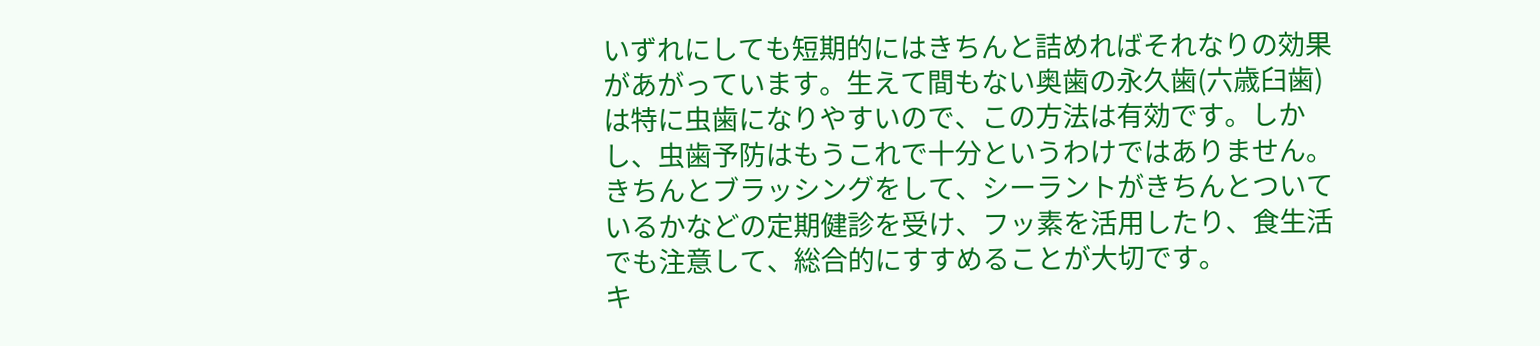いずれにしても短期的にはきちんと詰めればそれなりの効果があがっています。生えて間もない奥歯の永久歯(六歳臼歯)は特に虫歯になりやすいので、この方法は有効です。しかし、虫歯予防はもうこれで十分というわけではありません。きちんとブラッシングをして、シーラントがきちんとついているかなどの定期健診を受け、フッ素を活用したり、食生活でも注意して、総合的にすすめることが大切です。
キ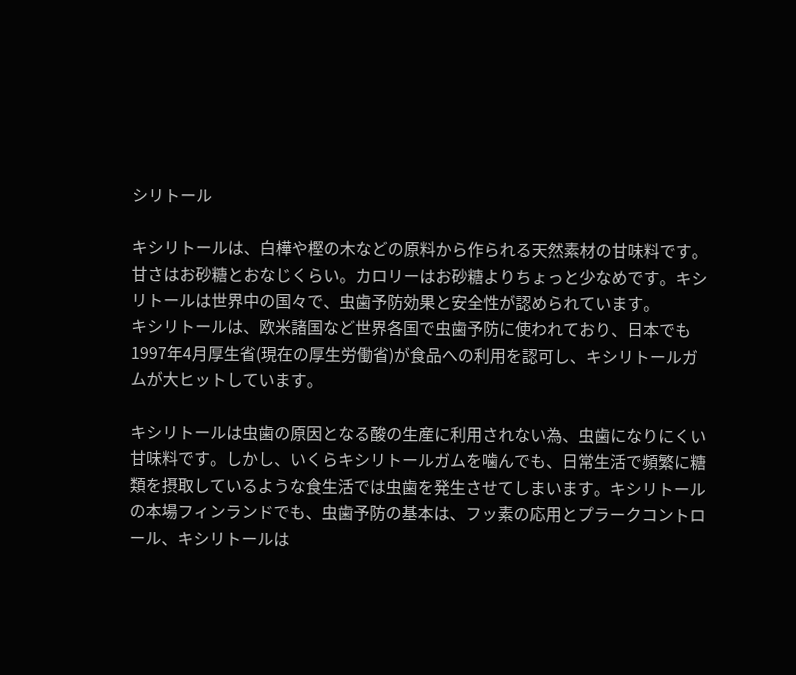シリトール

キシリトールは、白樺や樫の木などの原料から作られる天然素材の甘味料です。甘さはお砂糖とおなじくらい。カロリーはお砂糖よりちょっと少なめです。キシリトールは世界中の国々で、虫歯予防効果と安全性が認められています。
キシリトールは、欧米諸国など世界各国で虫歯予防に使われており、日本でも1997年4月厚生省(現在の厚生労働省)が食品への利用を認可し、キシリトールガムが大ヒットしています。

キシリトールは虫歯の原因となる酸の生産に利用されない為、虫歯になりにくい甘味料です。しかし、いくらキシリトールガムを噛んでも、日常生活で頻繁に糖類を摂取しているような食生活では虫歯を発生させてしまいます。キシリトールの本場フィンランドでも、虫歯予防の基本は、フッ素の応用とプラークコントロール、キシリトールは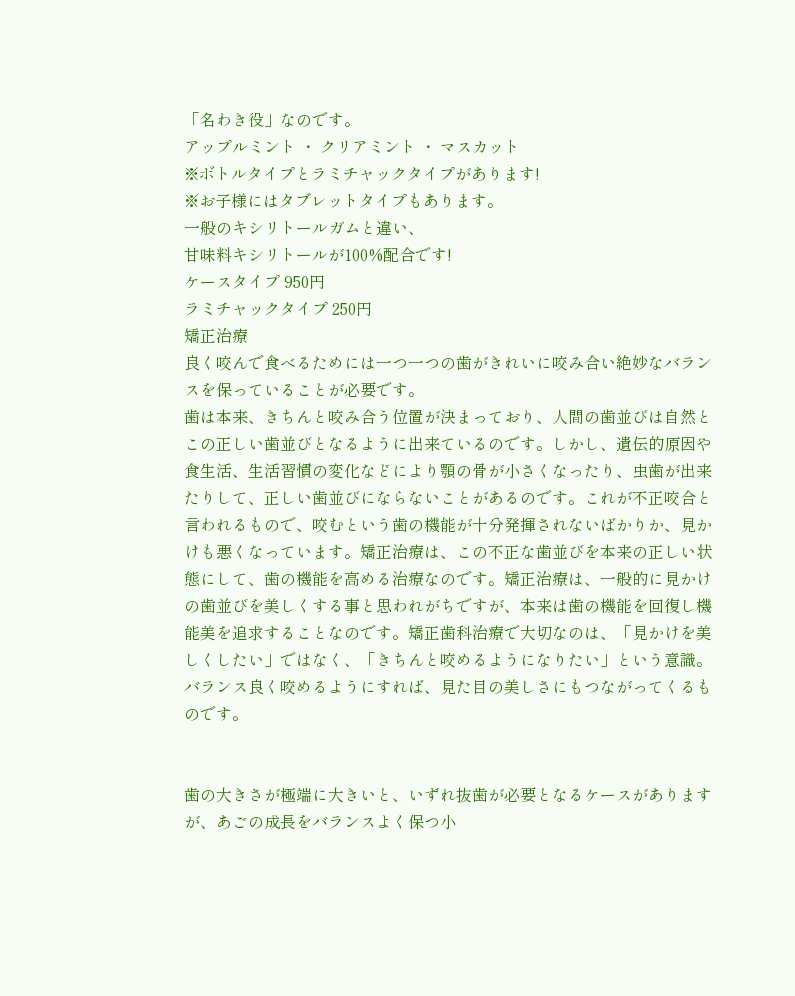「名わき役」なのです。
アップルミント ・ クリアミント ・ マスカット
※ボトルタイプとラミチャックタイプがあります!
※お子様にはタブレットタイプもあります。
一般のキシリトールガムと違い、
甘味料キシリトールが100%配合です!
ケースタイプ 950円
ラミチャックタイプ 250円
矯正治療
良く咬んで食べるためには一つ一つの歯がきれいに咬み合い絶妙なバランスを保っていることが必要です。
歯は本来、きちんと咬み合う位置が決まっており、人間の歯並びは自然とこの正しい歯並びとなるように出来ているのです。しかし、遺伝的原因や食生活、生活習慣の変化などにより顎の骨が小さくなったり、虫歯が出来たりして、正しい歯並びにならないことがあるのです。これが不正咬合と言われるもので、咬むという歯の機能が十分発揮されないばかりか、見かけも悪くなっています。矯正治療は、この不正な歯並びを本来の正しい状態にして、歯の機能を高める治療なのです。矯正治療は、一般的に見かけの歯並びを美しくする事と思われがちですが、本来は歯の機能を回復し機能美を追求することなのです。矯正歯科治療で大切なのは、「見かけを美しくしたい」ではなく、「きちんと咬めるようになりたい」という意識。バランス良く咬めるようにすれば、見た目の美しさにもつながってくるものです。


歯の大きさが極端に大きいと、いずれ抜歯が必要となるケースがありますが、あごの成長をバランスよく保つ小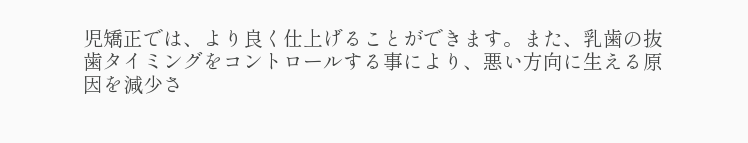児矯正では、より良く仕上げることができます。また、乳歯の抜歯タイミングをコントロールする事により、悪い方向に生える原因を減少さ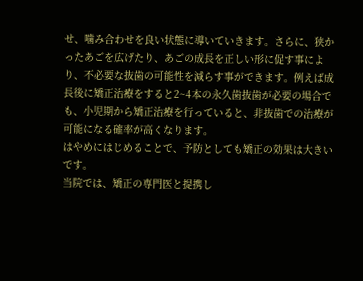せ、噛み合わせを良い状態に導いていきます。さらに、狭かったあごを広げたり、あごの成長を正しい形に促す事により、不必要な抜歯の可能性を減らす事ができます。例えば成長後に矯正治療をすると2~4本の永久歯抜歯が必要の場合でも、小児期から矯正治療を行っていると、非抜歯での治療が可能になる確率が高くなります。
はやめにはじめることで、予防としても矯正の効果は大きいです。
当院では、矯正の専門医と提携し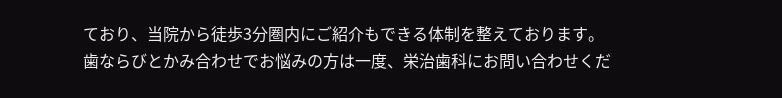ており、当院から徒歩3分圏内にご紹介もできる体制を整えております。
歯ならびとかみ合わせでお悩みの方は一度、栄治歯科にお問い合わせくだ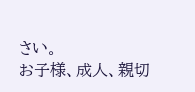さい。
お子様、成人、親切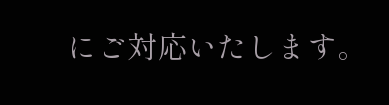にご対応いたします。